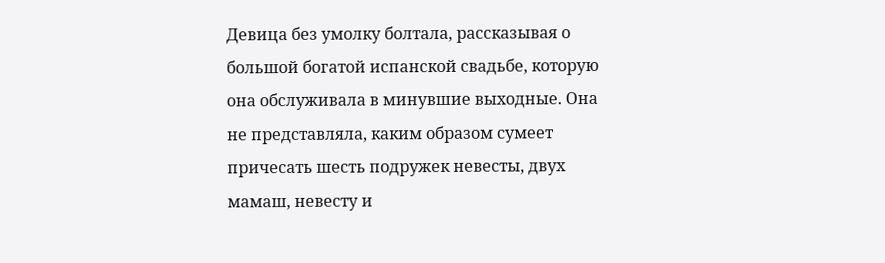Девица без умолку болтала, рассказывая о большой богатой испанской свадьбе, которую она обслуживала в минувшие выходные. Она не представляла, каким образом сумеет причесать шесть подружек невесты, двух мамаш, невесту и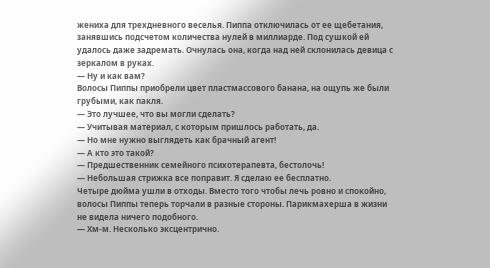жениха для трехдневного веселья. Пиппа отключилась от ее щебетания, занявшись подсчетом количества нулей в миллиарде. Под сушкой ей удалось даже задремать. Очнулась она, когда над ней склонилась девица с зеркалом в руках.
— Ну и как вам?
Волосы Пиппы приобрели цвет пластмассового банана, на ощупь же были грубыми, как пакля.
— Это лучшее, что вы могли сделать?
— Учитывая материал, с которым пришлось работать, да.
— Но мне нужно выглядеть как брачный агент!
— А кто это такой?
— Предшественник семейного психотерапевта, бестолочь!
— Небольшая стрижка все поправит. Я сделаю ее бесплатно.
Четыре дюйма ушли в отходы. Вместо того чтобы лечь ровно и спокойно, волосы Пиппы теперь торчали в разные стороны. Парикмахерша в жизни не видела ничего подобного.
— Хм-м. Несколько эксцентрично.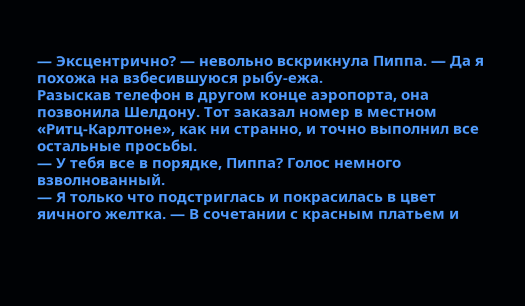— Эксцентрично? — невольно вскрикнула Пиппа. — Да я похожа на взбесившуюся рыбу-ежа.
Разыскав телефон в другом конце аэропорта, она позвонила Шелдону. Тот заказал номер в местном «Ритц-Карлтоне», как ни странно, и точно выполнил все остальные просьбы.
— У тебя все в порядке, Пиппа? Голос немного взволнованный.
— Я только что подстриглась и покрасилась в цвет яичного желтка. — В сочетании с красным платьем и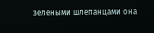зелеными шлепанцами она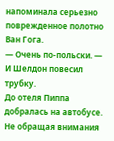напоминала серьезно поврежденное полотно Ван Гога.
— Очень по-польски. — И Шелдон повесил трубку.
До отеля Пиппа добралась на автобусе. Не обращая внимания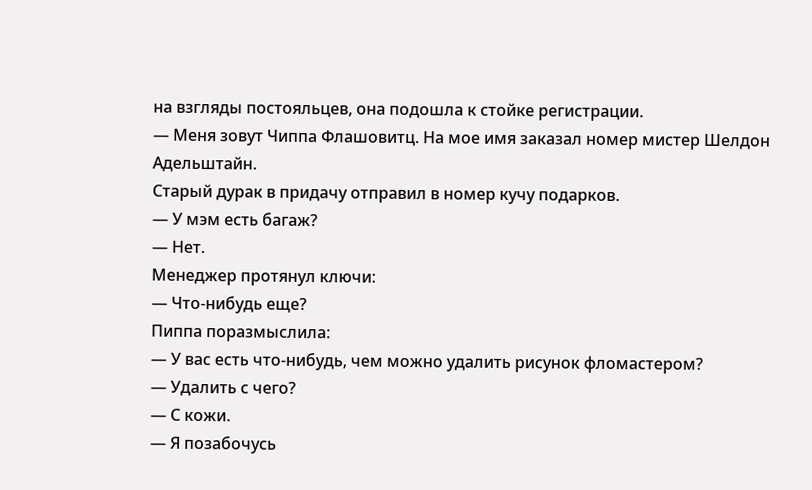на взгляды постояльцев, она подошла к стойке регистрации.
— Меня зовут Чиппа Флашовитц. На мое имя заказал номер мистер Шелдон Адельштайн.
Старый дурак в придачу отправил в номер кучу подарков.
— У мэм есть багаж?
— Нет.
Менеджер протянул ключи:
— Что-нибудь еще?
Пиппа поразмыслила:
— У вас есть что-нибудь, чем можно удалить рисунок фломастером?
— Удалить с чего?
— С кожи.
— Я позабочусь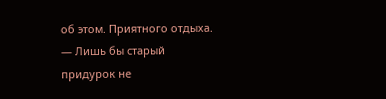об этом. Приятного отдыха. — Лишь бы старый придурок не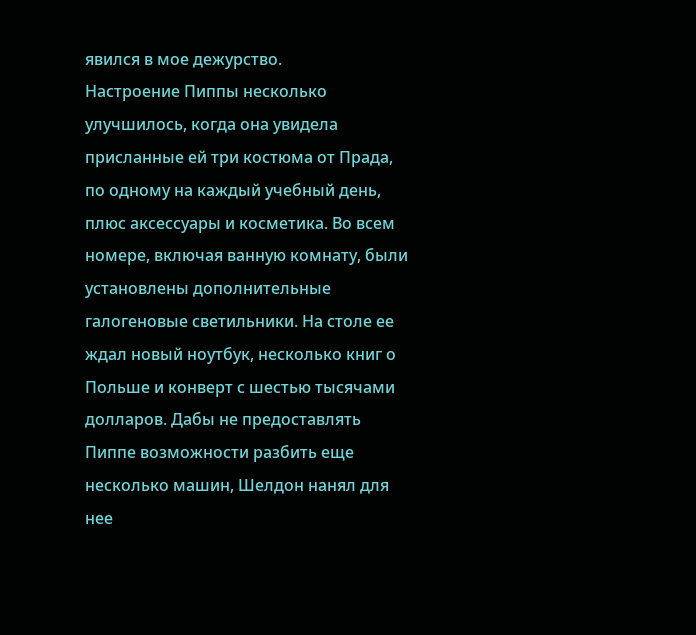явился в мое дежурство.
Настроение Пиппы несколько улучшилось, когда она увидела присланные ей три костюма от Прада, по одному на каждый учебный день, плюс аксессуары и косметика. Во всем номере, включая ванную комнату, были установлены дополнительные галогеновые светильники. На столе ее ждал новый ноутбук, несколько книг о Польше и конверт с шестью тысячами долларов. Дабы не предоставлять Пиппе возможности разбить еще несколько машин, Шелдон нанял для нее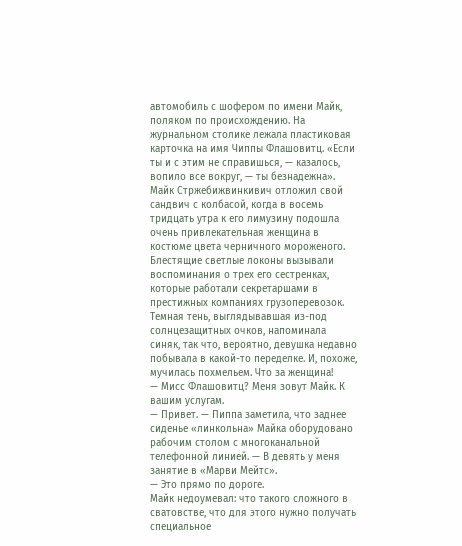автомобиль с шофером по имени Майк, поляком по происхождению. На журнальном столике лежала пластиковая карточка на имя Чиппы Флашовитц. «Если ты и с этим не справишься, — казалось, вопило все вокруг, — ты безнадежна».
Майк Стржебижвинкивич отложил свой сандвич с колбасой, когда в восемь тридцать утра к его лимузину подошла очень привлекательная женщина в костюме цвета черничного мороженого. Блестящие светлые локоны вызывали воспоминания о трех его сестренках, которые работали секретаршами в престижных компаниях грузоперевозок. Темная тень, выглядывавшая из-под солнцезащитных очков, напоминала синяк, так что, вероятно, девушка недавно побывала в какой-то переделке. И, похоже, мучилась похмельем. Что за женщина!
— Мисс Флашовитц? Меня зовут Майк. К вашим услугам.
— Привет. — Пиппа заметила, что заднее сиденье «линкольна» Майка оборудовано рабочим столом с многоканальной телефонной линией. — В девять у меня занятие в «Марви Мейтс».
— Это прямо по дороге.
Майк недоумевал: что такого сложного в сватовстве, что для этого нужно получать специальное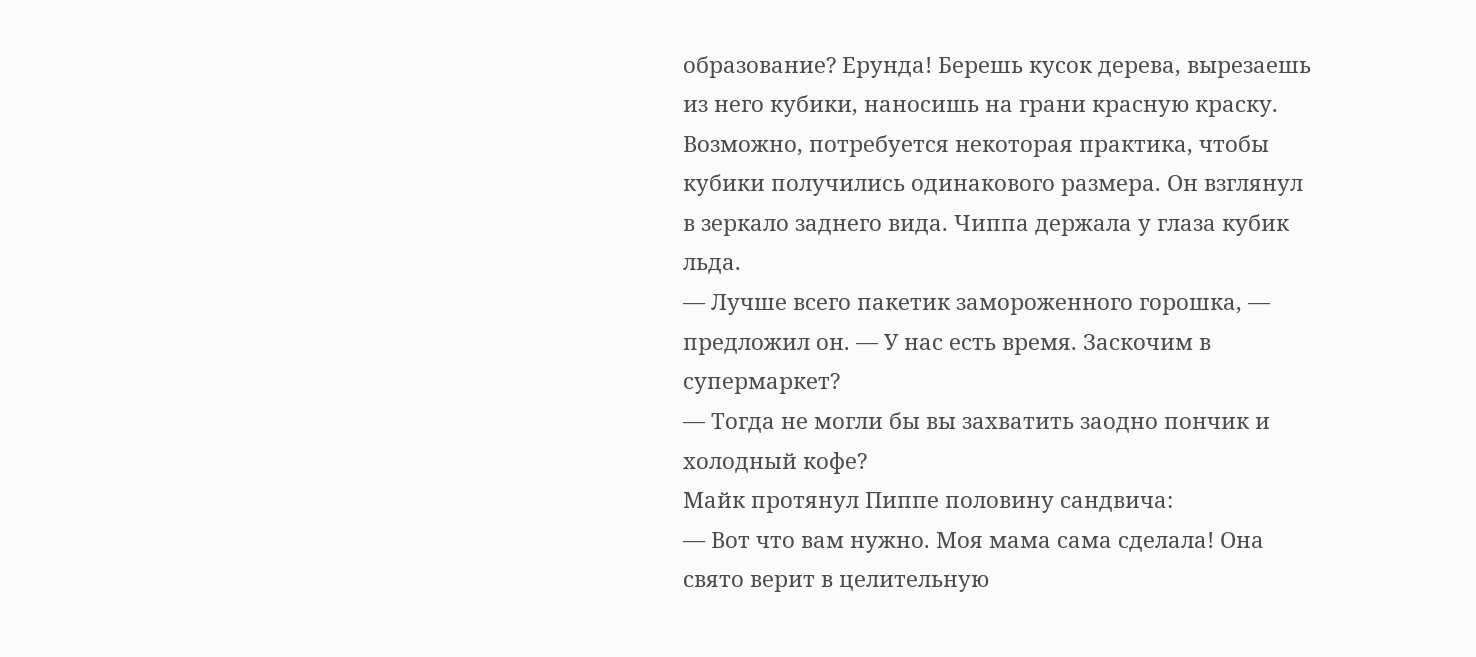образование? Ерунда! Берешь кусок дерева, вырезаешь из него кубики, наносишь на грани красную краску. Возможно, потребуется некоторая практика, чтобы кубики получились одинакового размера. Он взглянул в зеркало заднего вида. Чиппа держала у глаза кубик льда.
— Лучше всего пакетик замороженного горошка, — предложил он. — У нас есть время. Заскочим в супермаркет?
— Тогда не могли бы вы захватить заодно пончик и холодный кофе?
Майк протянул Пиппе половину сандвича:
— Вот что вам нужно. Моя мама сама сделала! Она свято верит в целительную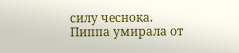силу чеснока.
Пиппа умирала от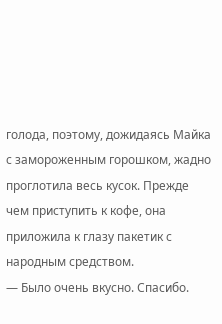голода, поэтому, дожидаясь Майка с замороженным горошком, жадно проглотила весь кусок. Прежде чем приступить к кофе, она приложила к глазу пакетик с народным средством.
— Было очень вкусно. Спасибо.